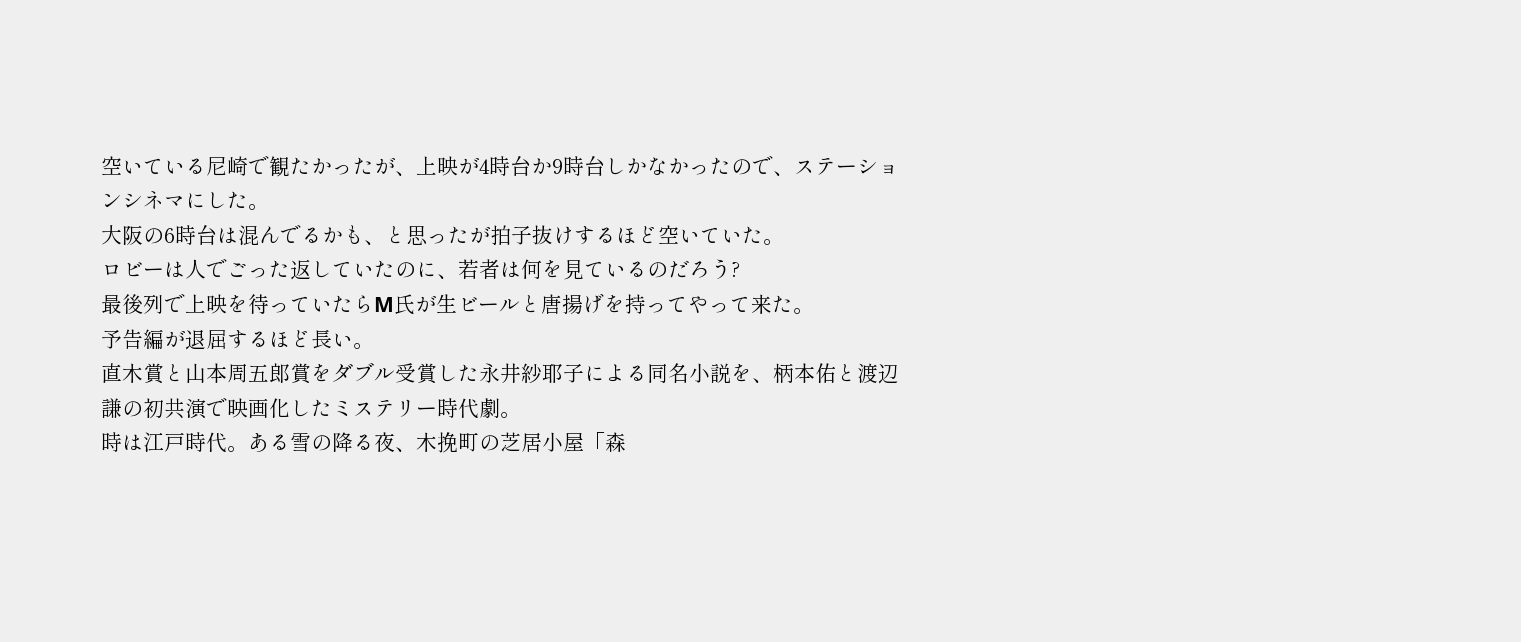空いている尼崎で観たかったが、上映が4時台か9時台しかなかったので、ステーションシネマにした。
大阪の6時台は混んでるかも、と思ったが拍子抜けするほど空いていた。
ロビーは人でごった返していたのに、若者は何を見ているのだろう?
最後列で上映を待っていたらM氏が生ビールと唐揚げを持ってやって来た。
予告編が退屈するほど長い。
直木賞と山本周五郎賞をダブル受賞した永井紗耶子による同名小説を、柄本佑と渡辺謙の初共演で映画化したミステリー時代劇。
時は江戸時代。ある雪の降る夜、木挽町の芝居小屋「森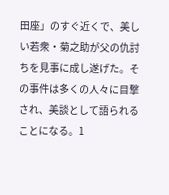田座」のすぐ近くで、美しい若衆・菊之助が父の仇討ちを見事に成し遂げた。その事件は多くの人々に目撃され、美談として語られることになる。1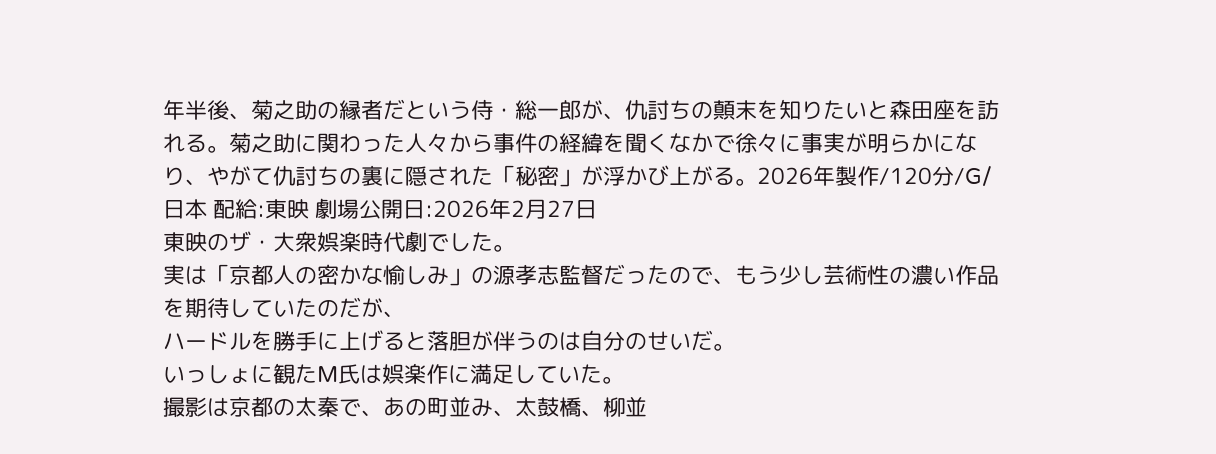年半後、菊之助の縁者だという侍・総一郎が、仇討ちの顛末を知りたいと森田座を訪れる。菊之助に関わった人々から事件の経緯を聞くなかで徐々に事実が明らかになり、やがて仇討ちの裏に隠された「秘密」が浮かび上がる。2026年製作/120分/G/日本 配給:東映 劇場公開日:2026年2月27日
東映のザ・大衆娯楽時代劇でした。
実は「京都人の密かな愉しみ」の源孝志監督だったので、もう少し芸術性の濃い作品を期待していたのだが、
ハードルを勝手に上げると落胆が伴うのは自分のせいだ。
いっしょに観たM氏は娯楽作に満足していた。
撮影は京都の太秦で、あの町並み、太鼓橋、柳並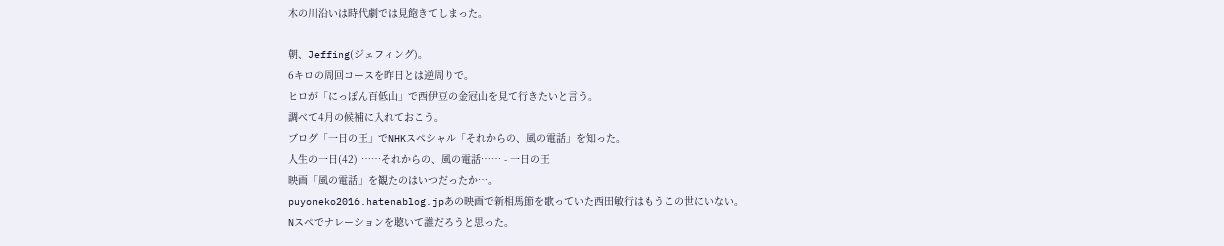木の川沿いは時代劇では見飽きてしまった。

朝、Jeffing(ジェフィング)。
6キロの周回コースを昨日とは逆周りで。
ヒロが「にっぽん百低山」で西伊豆の金冠山を見て行きたいと言う。
調べて4月の候補に入れておこう。
ブログ「一日の王」でNHKスペシャル「それからの、風の電話」を知った。
人生の一日(42) ……それからの、風の電話…… - 一日の王
映画「風の電話」を観たのはいつだったか…。
puyoneko2016.hatenablog.jpあの映画で新相馬節を歌っていた西田敏行はもうこの世にいない。
Nスペでナレーションを聴いて誰だろうと思った。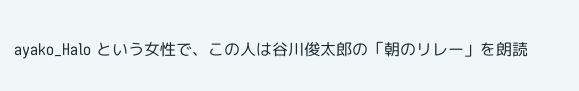ayako_Halo という女性で、この人は谷川俊太郎の「朝のリレー」を朗読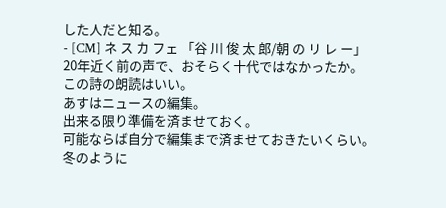した人だと知る。
- [CM] ネ ス カ フェ 「谷 川 俊 太 郎/朝 の リ レ ー」
20年近く前の声で、おそらく十代ではなかったか。
この詩の朗読はいい。
あすはニュースの編集。
出来る限り準備を済ませておく。
可能ならば自分で編集まで済ませておきたいくらい。
冬のように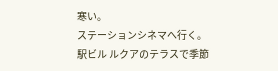寒い。
ステーションシネマへ行く。
駅ビル ルクアのテラスで季節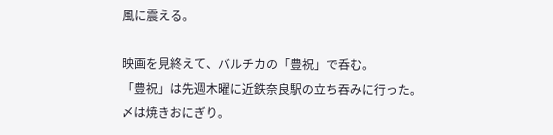風に震える。

映画を見終えて、バルチカの「豊祝」で呑む。
「豊祝」は先週木曜に近鉄奈良駅の立ち吞みに行った。
〆は焼きおにぎり。